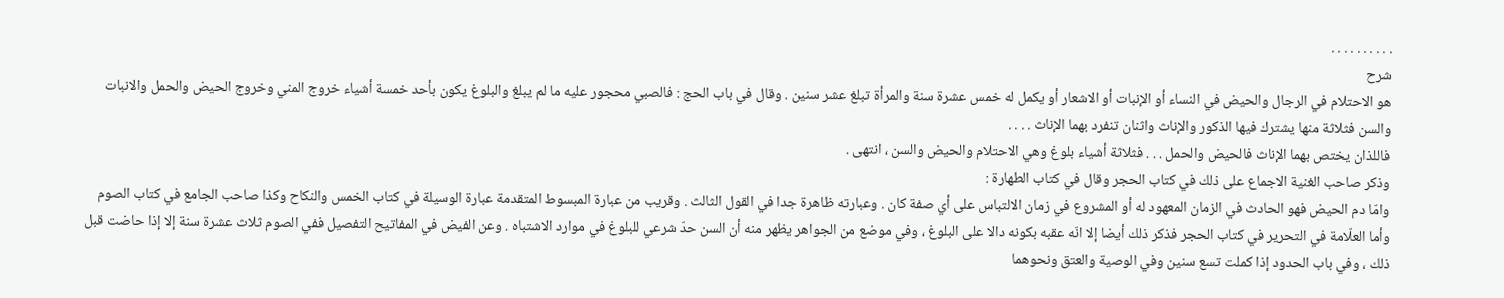. . . . . . . . . .
شرح
هو الاحتلام في الرجال والحيض في النساء أو الإنبات أو الاشعار أو يكمل له خمس عشرة سنة والمرأة تبلغ عشر سنين . وقال في باب الحج : فالصبي محجور عليه ما لم يبلغ والبلوغ يكون بأحد خمسة أشياء خروج المني وخروج الحيض والحمل والانبات والسن فثلاثة منها يشترك فيها الذكور والإناث واثنان تنفرد بهما الإناث . . . .
فاللذان يختص بهما الإناث فالحيض والحمل . . . فثلاثة أشياء بلوغ وهي الاحتلام والحيض والسن ، انتهى .
وذكر صاحب الغنية الاجماع على ذلك في كتاب الحجر وقال في كتاب الطهارة :
وامّا دم الحيض فهو الحادث في الزمان المعهود له أو المشروع في زمان الالتباس على أي صفة كان . وعبارته ظاهرة جدا في القول الثالث . وقريب من عبارة المبسوط المتقدمة عبارة الوسيلة في كتاب الخمس والنكاح وكذا صاحب الجامع في كتاب الصوم وأما العلّامة في التحرير في كتاب الحجر فذكر ذلك أيضا إلا انّه عقبه بكونه دالا على البلوغ ، وفي موضع من الجواهر يظهر منه أن السن حدّ شرعي للبلوغ في موارد الاشتباه . وعن الفيض في المفاتيح التفصيل ففي الصوم ثلاث عشرة سنة إلا إذا حاضت قبل ذلك ، وفي باب الحدود إذا كملت تسع سنين وفي الوصية والعتق ونحوهما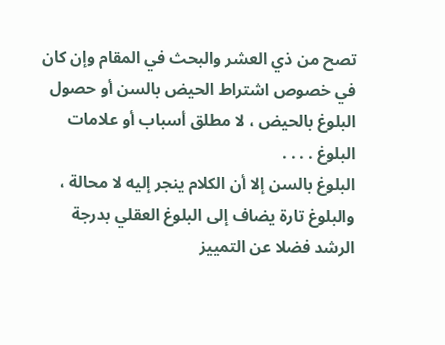تصح من ذي العشر والبحث في المقام وإن كان في خصوص اشتراط الحيض بالسن أو حصول البلوغ بالحيض ، لا مطلق أسباب أو علامات البلوغ . . . .
البلوغ بالسن إلا أن الكلام ينجر إليه لا محالة ، والبلوغ تارة يضاف إلى البلوغ العقلي بدرجة الرشد فضلا عن التمييز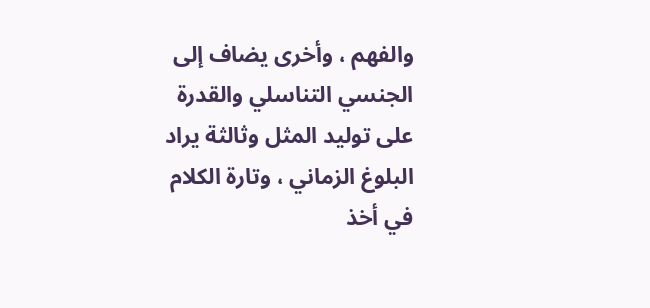والفهم ، وأخرى يضاف إلى الجنسي التناسلي والقدرة على توليد المثل وثالثة يراد البلوغ الزماني ، وتارة الكلام في أخذ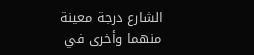الشارع درجة معينة منهما وأخرى في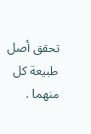تحقق أصل طبيعة كل منهما .